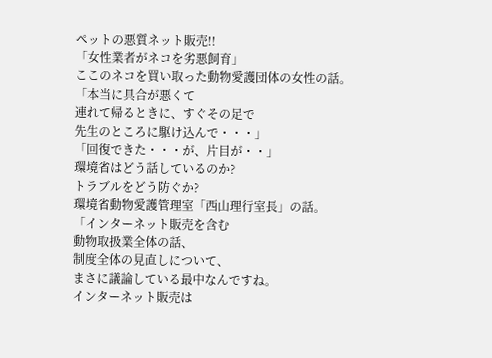ペットの悪質ネット販売!!
「女性業者がネコを劣悪飼育」
ここのネコを買い取った動物愛護団体の女性の話。
「本当に具合が悪くて
連れて帰るときに、すぐその足で
先生のところに駆け込んで・・・」
「回復できた・・・が、片目が・・」
環境省はどう話しているのか?
トラブルをどう防ぐか?
環境省動物愛護管理室「西山理行室長」の話。
「インターネット販売を含む
動物取扱業全体の話、
制度全体の見直しについて、
まさに議論している最中なんですね。
インターネット販売は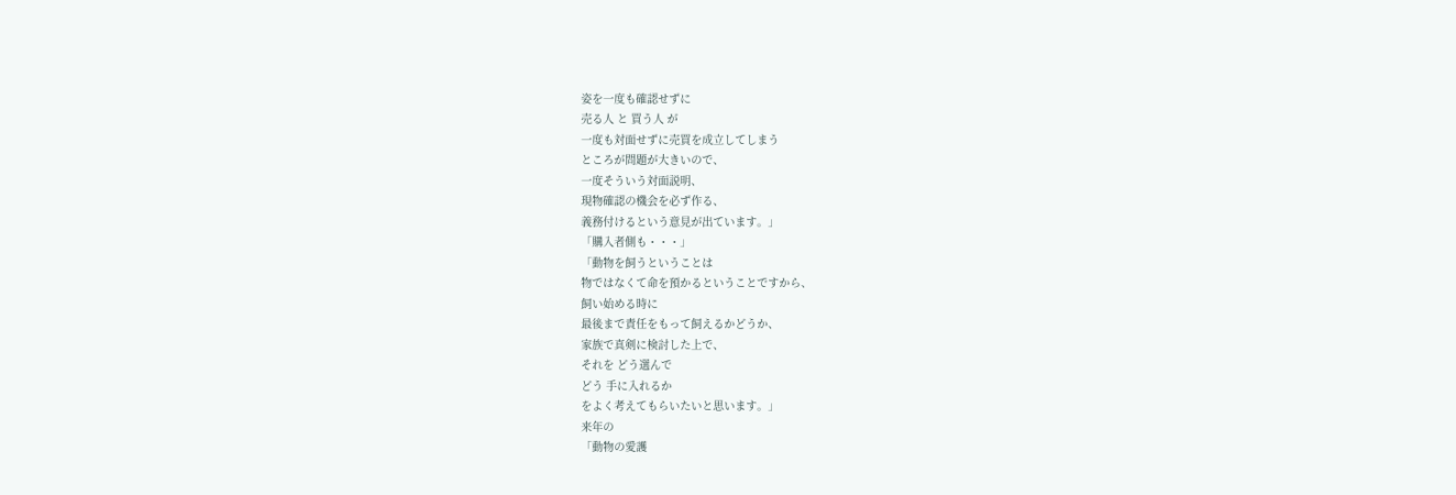姿を一度も確認せずに
売る人 と 買う人 が
一度も対面せずに売買を成立してしまう
ところが問題が大きいので、
一度そういう対面説明、
現物確認の機会を必ず作る、
義務付けるという意見が出ています。」
「購入者側も・・・」
「動物を飼うということは
物ではなくて命を預かるということですから、
飼い始める時に
最後まで責任をもって飼えるかどうか、
家族で真剣に検討した上で、
それを どう選んで
どう 手に入れるか
をよく考えてもらいたいと思います。」
来年の
「動物の愛護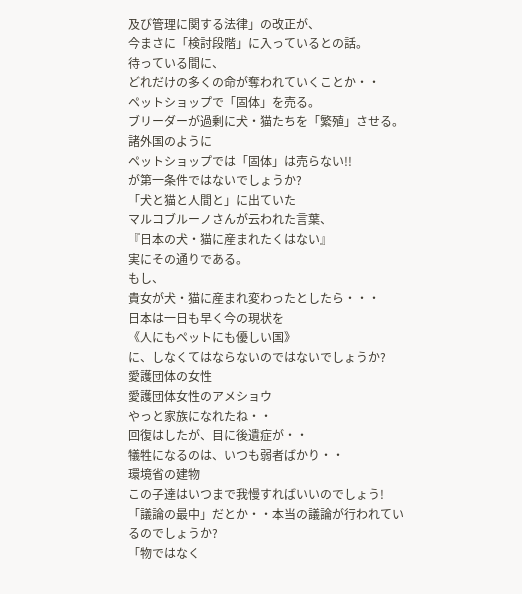及び管理に関する法律」の改正が、
今まさに「検討段階」に入っているとの話。
待っている間に、
どれだけの多くの命が奪われていくことか・・
ペットショップで「固体」を売る。
ブリーダーが過剰に犬・猫たちを「繁殖」させる。
諸外国のように
ペットショップでは「固体」は売らない!!
が第一条件ではないでしょうか?
「犬と猫と人間と」に出ていた
マルコブルーノさんが云われた言葉、
『日本の犬・猫に産まれたくはない』
実にその通りである。
もし、
貴女が犬・猫に産まれ変わったとしたら・・・
日本は一日も早く今の現状を
《人にもペットにも優しい国》
に、しなくてはならないのではないでしょうか?
愛護団体の女性
愛護団体女性のアメショウ
やっと家族になれたね・・
回復はしたが、目に後遺症が・・
犠牲になるのは、いつも弱者ばかり・・
環境省の建物
この子達はいつまで我慢すればいいのでしょう!
「議論の最中」だとか・・本当の議論が行われているのでしょうか?
「物ではなく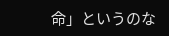命」というのな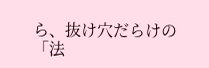ら、抜け穴だらけの「法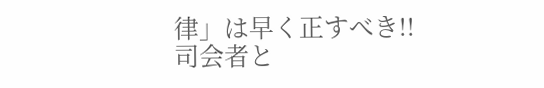律」は早く正すべき!!
司会者と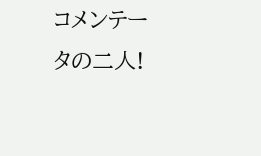コメンテータの二人!